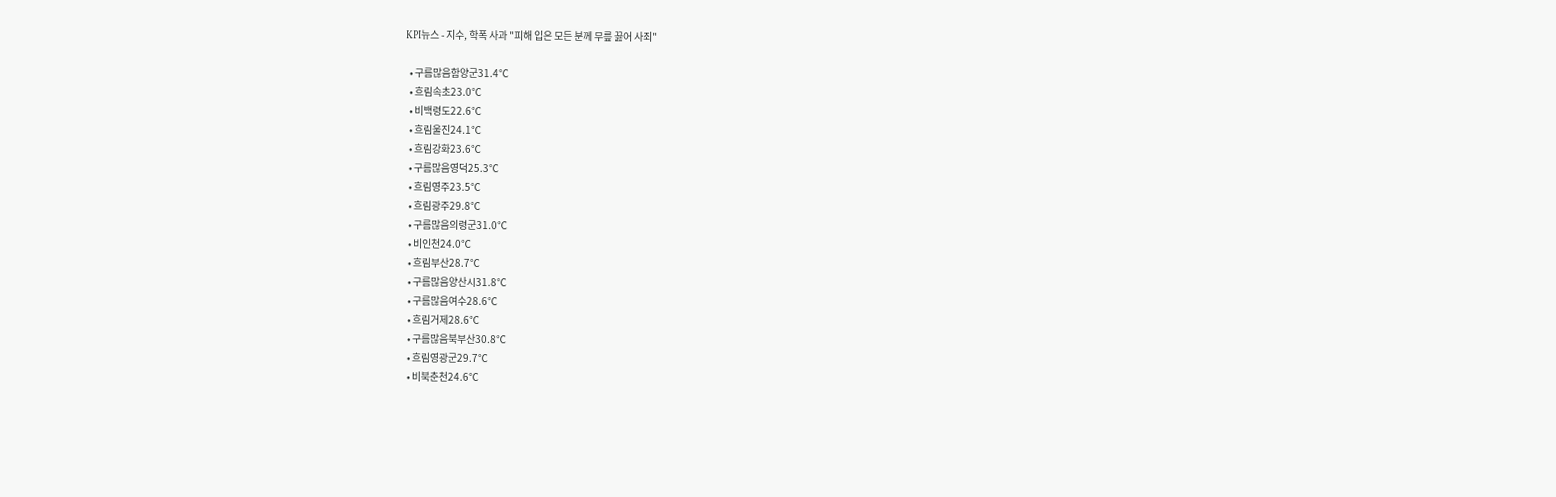KPI뉴스 - 지수, 학폭 사과 "피해 입은 모든 분께 무릎 꿇어 사죄"

  • 구름많음함양군31.4℃
  • 흐림속초23.0℃
  • 비백령도22.6℃
  • 흐림울진24.1℃
  • 흐림강화23.6℃
  • 구름많음영덕25.3℃
  • 흐림영주23.5℃
  • 흐림광주29.8℃
  • 구름많음의령군31.0℃
  • 비인천24.0℃
  • 흐림부산28.7℃
  • 구름많음양산시31.8℃
  • 구름많음여수28.6℃
  • 흐림거제28.6℃
  • 구름많음북부산30.8℃
  • 흐림영광군29.7℃
  • 비북춘천24.6℃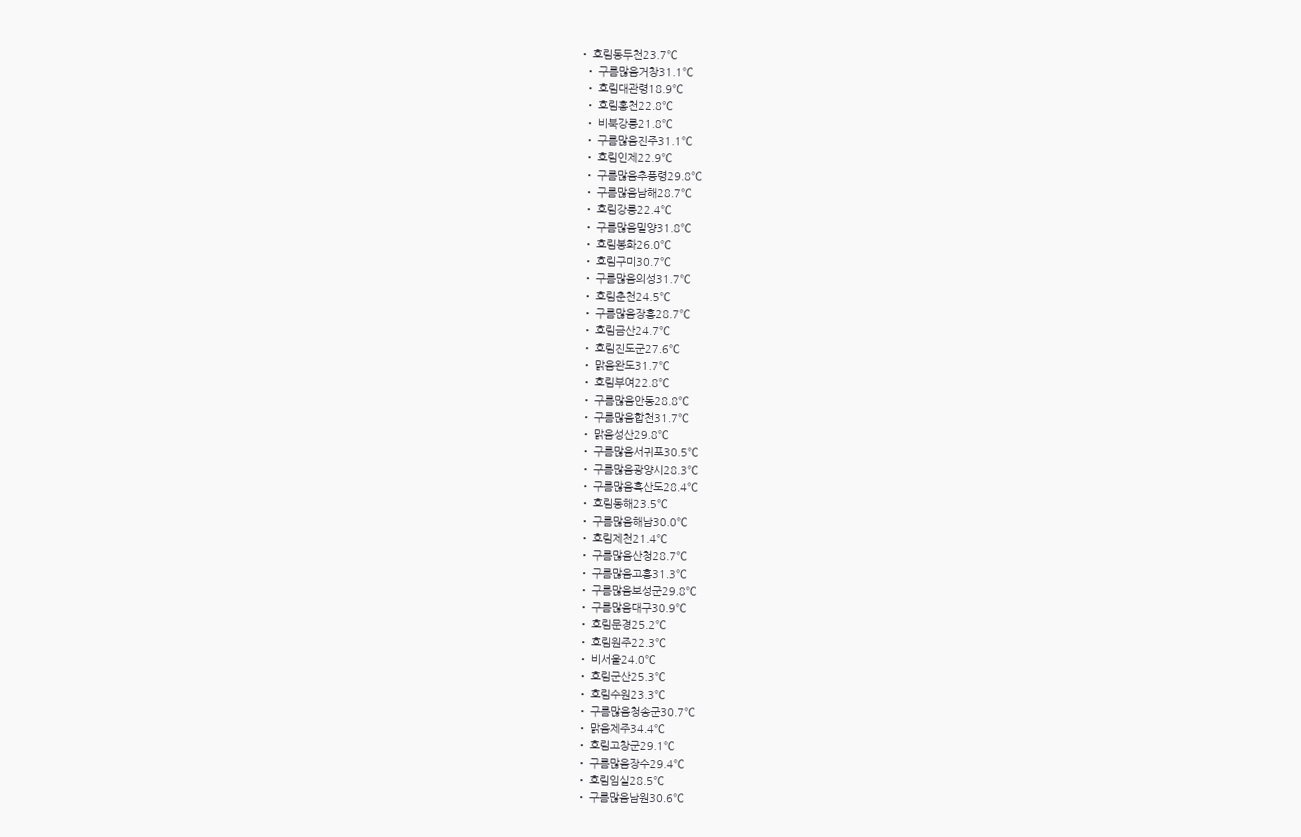• 흐림동두천23.7℃
  • 구름많음거창31.1℃
  • 흐림대관령18.9℃
  • 흐림홍천22.8℃
  • 비북강릉21.8℃
  • 구름많음진주31.1℃
  • 흐림인제22.9℃
  • 구름많음추풍령29.8℃
  • 구름많음남해28.7℃
  • 흐림강릉22.4℃
  • 구름많음밀양31.8℃
  • 흐림봉화26.0℃
  • 흐림구미30.7℃
  • 구름많음의성31.7℃
  • 흐림춘천24.5℃
  • 구름많음장흥28.7℃
  • 흐림금산24.7℃
  • 흐림진도군27.6℃
  • 맑음완도31.7℃
  • 흐림부여22.8℃
  • 구름많음안동28.8℃
  • 구름많음합천31.7℃
  • 맑음성산29.8℃
  • 구름많음서귀포30.5℃
  • 구름많음광양시28.3℃
  • 구름많음흑산도28.4℃
  • 흐림동해23.5℃
  • 구름많음해남30.0℃
  • 흐림제천21.4℃
  • 구름많음산청28.7℃
  • 구름많음고흥31.3℃
  • 구름많음보성군29.8℃
  • 구름많음대구30.9℃
  • 흐림문경25.2℃
  • 흐림원주22.3℃
  • 비서울24.0℃
  • 흐림군산25.3℃
  • 흐림수원23.3℃
  • 구름많음청송군30.7℃
  • 맑음제주34.4℃
  • 흐림고창군29.1℃
  • 구름많음장수29.4℃
  • 흐림임실28.5℃
  • 구름많음남원30.6℃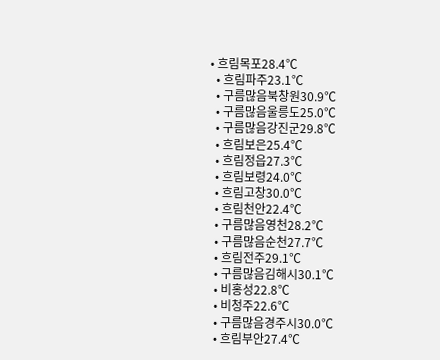• 흐림목포28.4℃
  • 흐림파주23.1℃
  • 구름많음북창원30.9℃
  • 구름많음울릉도25.0℃
  • 구름많음강진군29.8℃
  • 흐림보은25.4℃
  • 흐림정읍27.3℃
  • 흐림보령24.0℃
  • 흐림고창30.0℃
  • 흐림천안22.4℃
  • 구름많음영천28.2℃
  • 구름많음순천27.7℃
  • 흐림전주29.1℃
  • 구름많음김해시30.1℃
  • 비홍성22.8℃
  • 비청주22.6℃
  • 구름많음경주시30.0℃
  • 흐림부안27.4℃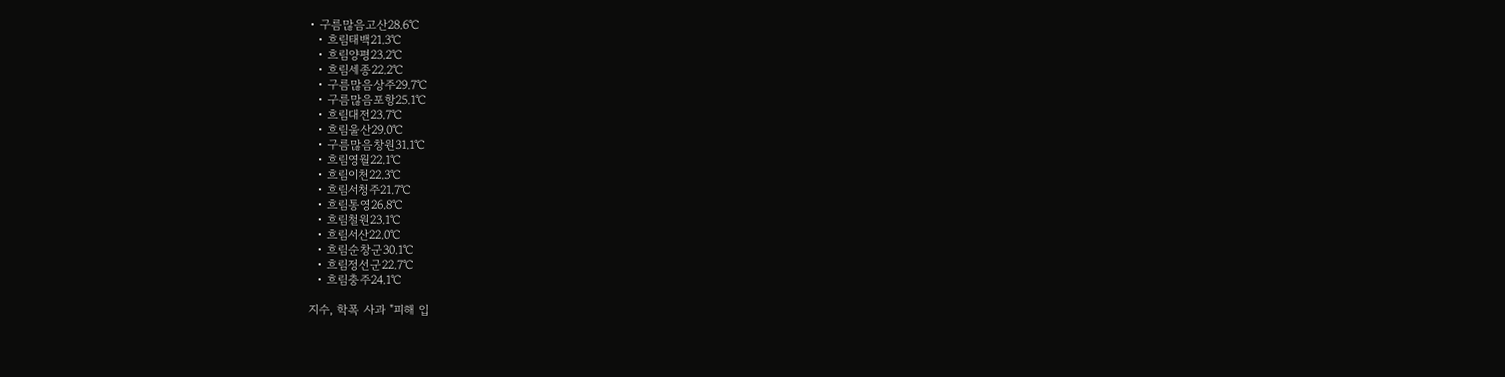• 구름많음고산28.6℃
  • 흐림태백21.3℃
  • 흐림양평23.2℃
  • 흐림세종22.2℃
  • 구름많음상주29.7℃
  • 구름많음포항25.1℃
  • 흐림대전23.7℃
  • 흐림울산29.0℃
  • 구름많음창원31.1℃
  • 흐림영월22.1℃
  • 흐림이천22.3℃
  • 흐림서청주21.7℃
  • 흐림통영26.8℃
  • 흐림철원23.1℃
  • 흐림서산22.0℃
  • 흐림순창군30.1℃
  • 흐림정선군22.7℃
  • 흐림충주24.1℃

지수, 학폭 사과 "피해 입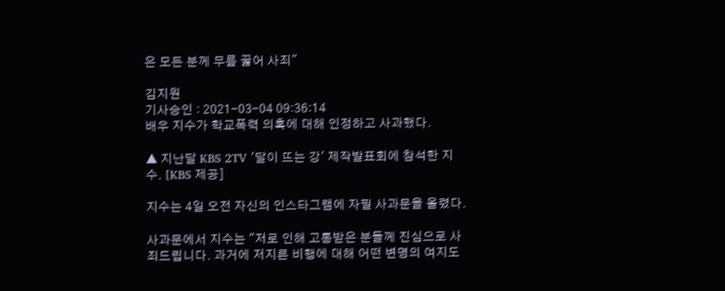은 모든 분께 무릎 꿇어 사죄"

김지원
기사승인 : 2021-03-04 09:36:14
배우 지수가 학교폭력 의혹에 대해 인정하고 사과했다.

▲ 지난달 KBS 2TV '달이 뜨는 강' 제작발표회에 참석한 지수. [KBS 제공]

지수는 4일 오전 자신의 인스타그램에 자필 사과문을 올렸다.

사과문에서 지수는 "저로 인해 고통받은 분들께 진심으로 사죄드립니다. 과거에 저지른 비행에 대해 어떤 변명의 여지도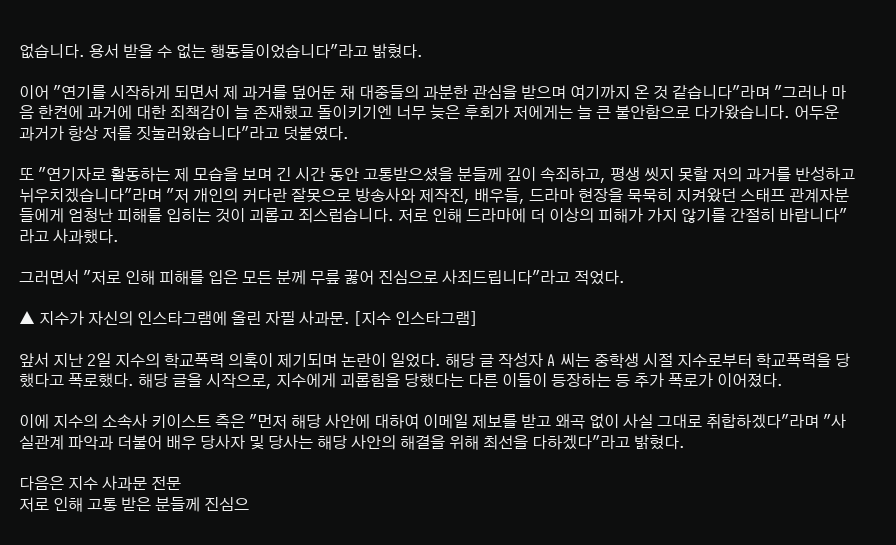없습니다. 용서 받을 수 없는 행동들이었습니다"라고 밝혔다.

이어 "연기를 시작하게 되면서 제 과거를 덮어둔 채 대중들의 과분한 관심을 받으며 여기까지 온 것 같습니다"라며 "그러나 마음 한켠에 과거에 대한 죄책감이 늘 존재했고 돌이키기엔 너무 늦은 후회가 저에게는 늘 큰 불안함으로 다가왔습니다. 어두운 과거가 항상 저를 짓눌러왔습니다"라고 덧붙였다.

또 "연기자로 활동하는 제 모습을 보며 긴 시간 동안 고통받으셨을 분들께 깊이 속죄하고, 평생 씻지 못할 저의 과거를 반성하고 뉘우치겠습니다"라며 "저 개인의 커다란 잘못으로 방송사와 제작진, 배우들, 드라마 현장을 묵묵히 지켜왔던 스태프 관계자분들에게 엄청난 피해를 입히는 것이 괴롭고 죄스럽습니다. 저로 인해 드라마에 더 이상의 피해가 가지 않기를 간절히 바랍니다"라고 사과했다.

그러면서 "저로 인해 피해를 입은 모든 분께 무릎 꿇어 진심으로 사죄드립니다"라고 적었다.

▲ 지수가 자신의 인스타그램에 올린 자필 사과문. [지수 인스타그램]

앞서 지난 2일 지수의 학교폭력 의혹이 제기되며 논란이 일었다. 해당 글 작성자 A 씨는 중학생 시절 지수로부터 학교폭력을 당했다고 폭로했다. 해당 글을 시작으로, 지수에게 괴롭힘을 당했다는 다른 이들이 등장하는 등 추가 폭로가 이어졌다.

이에 지수의 소속사 키이스트 측은 "먼저 해당 사안에 대하여 이메일 제보를 받고 왜곡 없이 사실 그대로 취합하겠다"라며 "사실관계 파악과 더불어 배우 당사자 및 당사는 해당 사안의 해결을 위해 최선을 다하겠다"라고 밝혔다.

다음은 지수 사과문 전문
저로 인해 고통 받은 분들께 진심으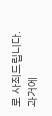로 사죄드립니다.
과거에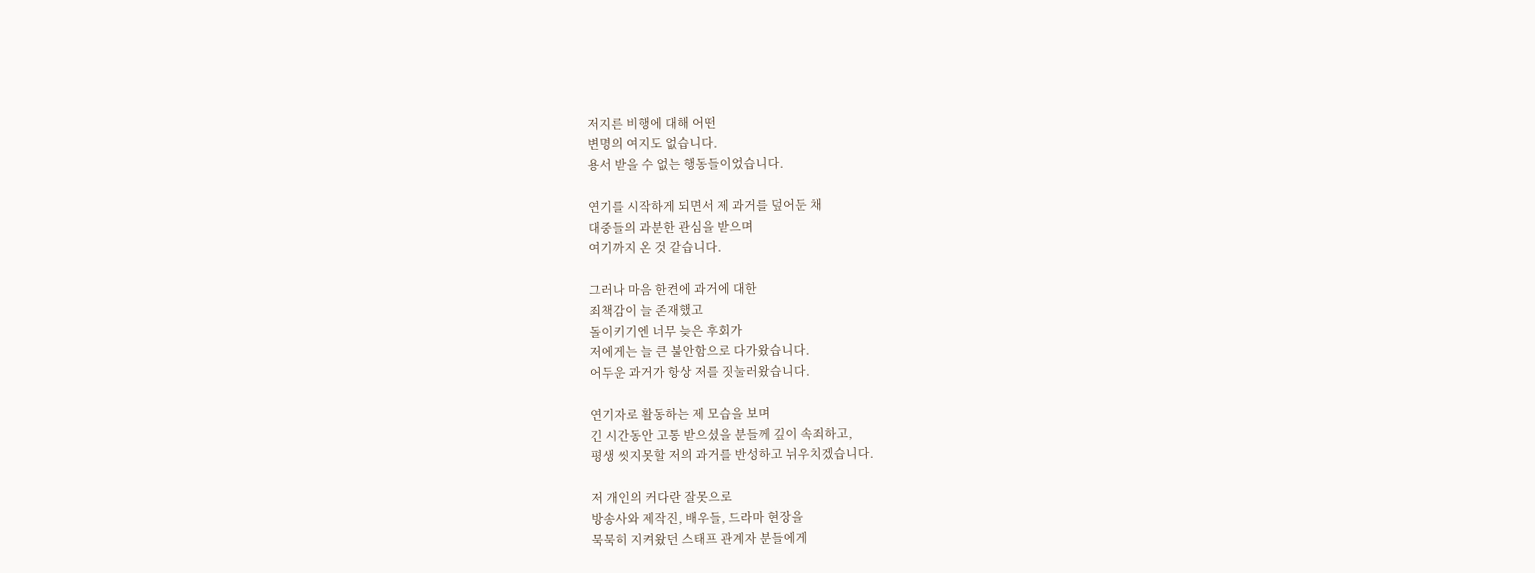저지른 비행에 대해 어떤
변명의 여지도 없습니다.
용서 받을 수 없는 행동들이었습니다.

연기를 시작하게 되면서 제 과거를 덮어둔 채
대중들의 과분한 관심을 받으며
여기까지 온 것 같습니다.

그러나 마음 한켠에 과거에 대한
죄책감이 늘 존재했고
돌이키기엔 너무 늦은 후회가
저에게는 늘 큰 불안함으로 다가왔습니다.
어두운 과거가 항상 저를 짓눌러왔습니다.

연기자로 활동하는 제 모습을 보며
긴 시간동안 고통 받으셨을 분들께 깊이 속죄하고,
평생 씻지못할 저의 과거를 반성하고 뉘우치겠습니다.

저 개인의 커다란 잘못으로
방송사와 제작진, 배우들, 드라마 현장을
묵묵히 지켜왔던 스태프 관계자 분들에게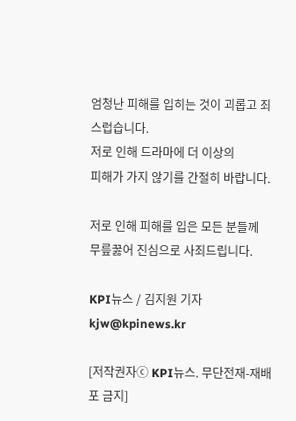엄청난 피해를 입히는 것이 괴롭고 죄스럽습니다.
저로 인해 드라마에 더 이상의
피해가 가지 않기를 간절히 바랍니다.

저로 인해 피해를 입은 모든 분들께
무릎꿇어 진심으로 사죄드립니다.

KPI뉴스 / 김지원 기자 kjw@kpinews.kr

[저작권자ⓒ KPI뉴스. 무단전재-재배포 금지]